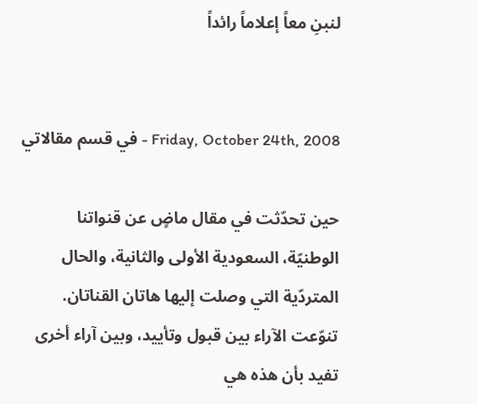لنبنِ معاً إعلاماً رائداً


Friday, October 24th, 2008 - في قسم مقالاتي

حين تحدّثت في مقال ماضٍ عن قنواتنا الوطنيّة، السعودية الأولى والثانية، والحال المتردّية التي وصلت إليها هاتان القناتان. تنوّعت الآراء بين قبول وتأييد، وبين آراء أخرى تفيد بأن هذه هي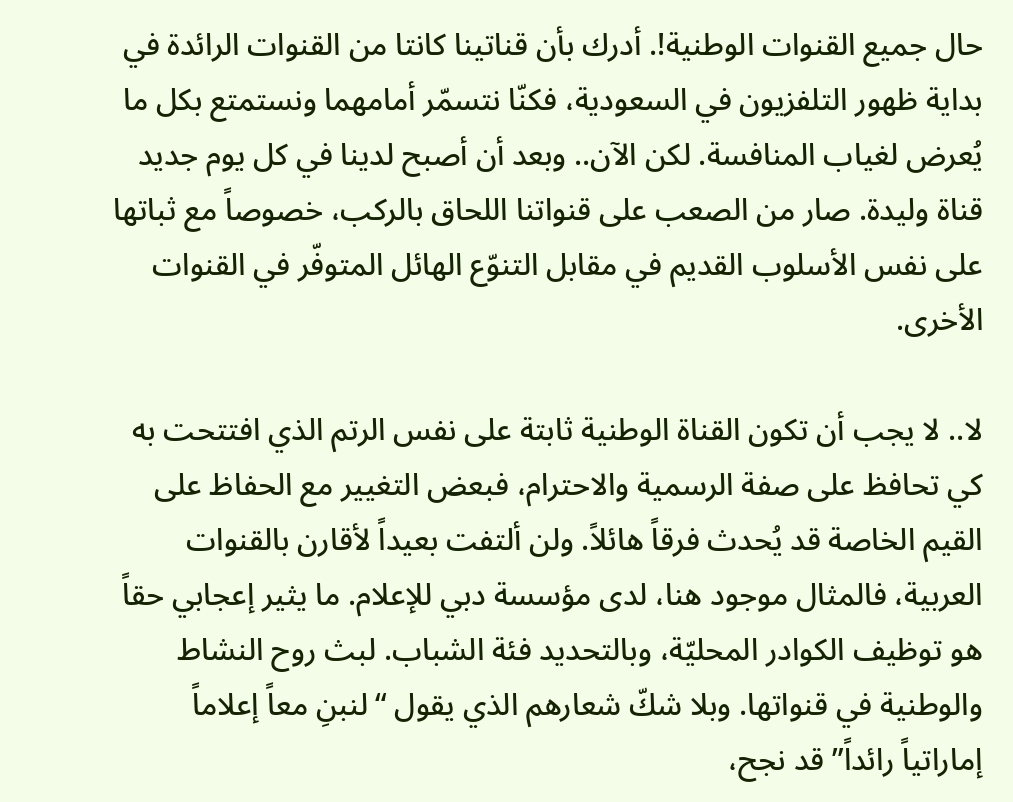حال جميع القنوات الوطنية!. أدرك بأن قناتينا كانتا من القنوات الرائدة في بداية ظهور التلفزيون في السعودية، فكنّا نتسمّر أمامهما ونستمتع بكل ما يُعرض لغياب المنافسة. لكن الآن.. وبعد أن أصبح لدينا في كل يوم جديد قناة وليدة. صار من الصعب على قنواتنا اللحاق بالركب، خصوصاً مع ثباتها على نفس الأسلوب القديم في مقابل التنوّع الهائل المتوفّر في القنوات الأخرى.

لا.. لا يجب أن تكون القناة الوطنية ثابتة على نفس الرتم الذي افتتحت به كي تحافظ على صفة الرسمية والاحترام، فبعض التغيير مع الحفاظ على القيم الخاصة قد يُحدث فرقاً هائلاً. ولن ألتفت بعيداً لأقارن بالقنوات العربية، فالمثال موجود هنا، لدى مؤسسة دبي للإعلام. ما يثير إعجابي حقاً هو توظيف الكوادر المحليّة، وبالتحديد فئة الشباب. لبث روح النشاط والوطنية في قنواتها. وبلا شكّ شعارهم الذي يقول “لنبنِ معاً إعلاماً إماراتياً رائداً” قد نجح،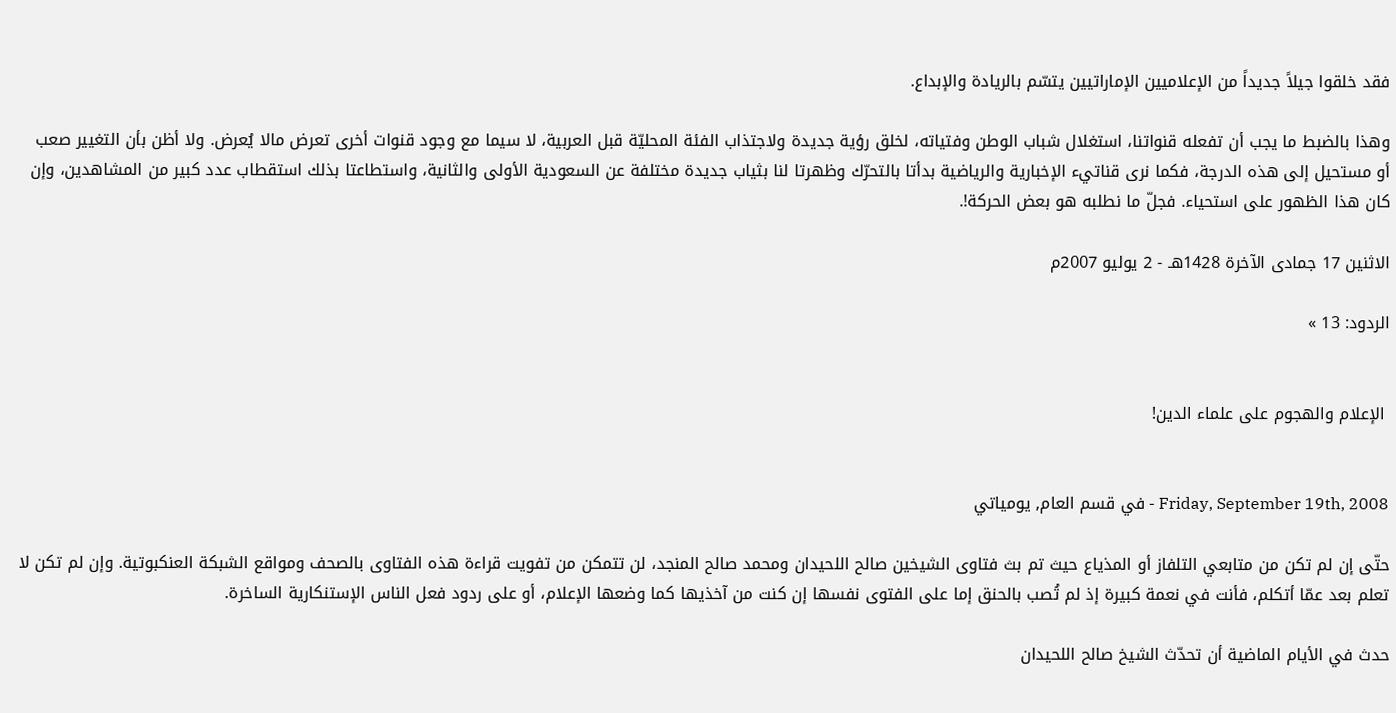فقد خلقوا جيلاً جديداً من الإعلاميين الإماراتيين يتسّم بالريادة والإبداع.

وهذا بالضبط ما يجب أن تفعله قنواتنا، استغلال شباب الوطن وفتياته، لخلق رؤية جديدة ولاجتذاب الفئة المحليّة قبل العربية، لا سيما مع وجود قنوات أخرى تعرض مالا يُعرض. ولا أظن بأن التغيير صعب أو مستحيل إلى هذه الدرجة، فكما نرى قناتيء الإخبارية والرياضية بدأتا بالتحرّك وظهرتا لنا بثياب جديدة مختلفة عن السعودية الأولى والثانية، واستطاعتا بذلك استقطاب عدد كبير من المشاهدين، وإن كان هذا الظهور على استحياء. فجلّ ما نطلبه هو بعض الحركة!.

الاثنين 17 جمادى الآخرة 1428هـ - 2 يوليو 2007م

الردود: 13 »


 الإعلام والهجوم على علماء الدين!


Friday, September 19th, 2008 - في قسم العام, يومياتي

حتّى إن لم تكن من متابعي التلفاز أو المذياع حيث تم بث فتاوى الشيخين صالح اللحيدان ومحمد صالح المنجد، لن تتمكن من تفويت قراءة هذه الفتاوى بالصحف ومواقع الشبكة العنكبوتية. وإن لم تكن لا تعلم بعد عمّا أتكلم، فأنت في نعمة كبيرة إذ لم تُصب بالحنق إما على الفتوى نفسها إن كنت من آخذيها كما وضعها الإعلام، أو على ردود فعل الناس الإستنكارية الساخرة.

حدث في الأيام الماضية أن تحدّث الشيخ صالح اللحيدان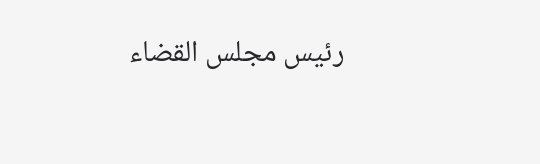رئيس مجلس القضاء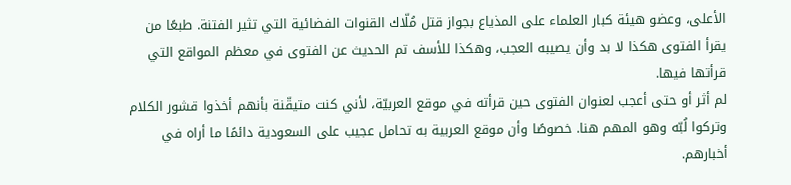الأعلى، وعضو هيئة كبار العلماء على المذياع بجواز قتل مُلّاك القنوات الفضائية التي تثير الفتنة. طبعًا من يقرأ الفتوى هكذا لا بد وأن يصيبه العجب، وهكذا للأسف تم الحديث عن الفتوى في معظم المواقع التي قرأتها فيها.
لم أثر أو حتى أعجب لعنوان الفتوى حين قرأته في موقع العربيّة، لأني كنت متيقّنة بأنهم أخذوا قشور الكلام وتركوا لُبّه وهو المهم هنا. خصوصًا وأن موقع العربية به تحامل عجيب على السعودية دائمًا ما أراه في أخبارهم.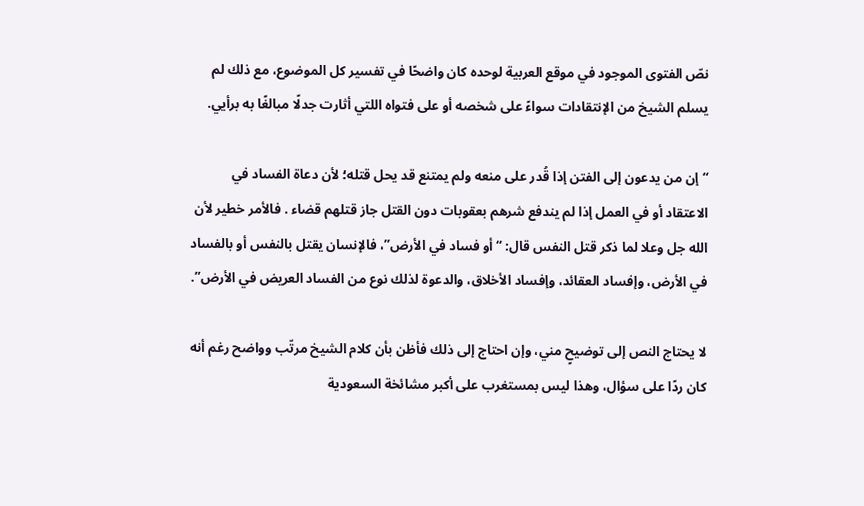نصّ الفتوى الموجود في موقع العربية لوحده كان واضحًا في تفسير كل الموضوع، مع ذلك لم يسلم الشيخ من الإنتقادات سواءً على شخصه أو على فتواه اللتي أثارت جدلًا مبالغًا به برأيي.

“إن من يدعون إلى الفتن إذا قُدر على منعه ولم يمتنع قد يحل قتله؛ لأن دعاة الفساد في الاعتقاد أو في العمل إذا لم يندفع شرهم بعقوبات دون القتل جاز قتلهم قضاء . فالأمر خطير لأن الله جل وعلا لما ذكر قتل النفس قال: “أو فساد في الأرض”، فالإنسان يقتل بالنفس أو بالفساد في الأرض، وإفساد العقائد، وإفساد الأخلاق، والدعوة لذلك نوع من الفساد العريض في الأرض”.

لا يحتاج النص إلى توضيحٍ مني، وإن احتاج إلى ذلك فأظن بأن كلام الشيخ مرتّب وواضح رغم أنه كان ردًا على سؤال، وهذا ليس بمستغرب على أكبر مشائخة السعودية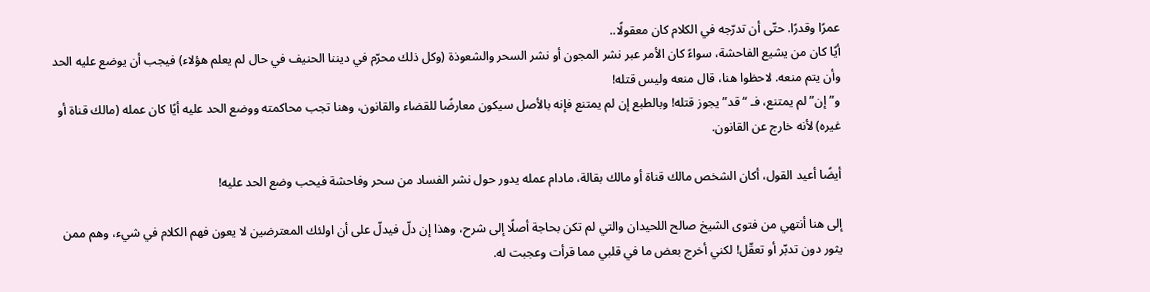عمرًا وقدرًا. حتّى أن تدرّجه في الكلام كان معقولًا..
أيًا كان من يشيع الفاحشة، سواءً كان الأمر عبر نشر المجون أو نشر السحر والشعوذة (وكل ذلك محرّم في ديننا الحنيف في حال لم يعلم هؤلاء) فيجب أن يوضع عليه الحد وأن يتم منعه. لاحظوا هنا، قال منعه وليس قتله!
و”إن” لم يمتنع، فـ “قد” يجوز قتله! وبالطبع إن لم يمتنع فإنه بالأصل سيكون معارضًا للقضاء والقانون، وهنا تجب محاكمته ووضع الحد عليه أيًا كان عمله (مالك قناة أو غيره) لأنه خارج عن القانون.

أيضًا أعيد القول، أكان الشخص مالك قناة أو مالك بقالة، مادام عمله يدور حول نشر الفساد من سحر وفاحشة فيحب وضع الحد عليه!

إلى هنا أنتهي من فتوى الشيخ صالح اللحيدان والتي لم تكن بحاجة أصلًا إلى شرح، وهذا إن دلّ فيدلّ على أن اولئك المعترضين لا يعون فهم الكلام في شيء، وهم ممن يثور دون تدبّر أو تعقّل! لكني أخرج بعض ما في قلبي مما قرأت وعجبت له.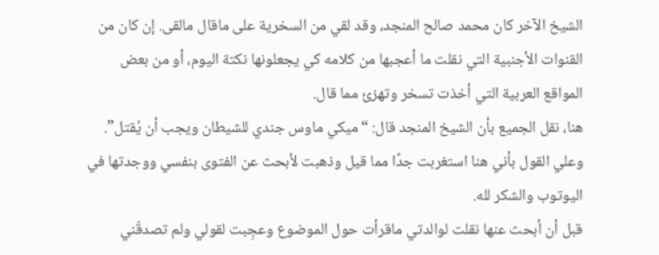الشيخ الآخر كان محمد صالح المنجد، وقد لقي من السخرية على ماقال مالقى. إن كان من القنوات الأجنبية التي نقلت ما أعجبها من كلامه كي يجعلونها نكتة اليوم، أو من بعض المواقع العربية التي أخذت تسخر وتهزئ مما قال.
هنا، نقل الجميع بأن الشيخ المنجد قال: “ميكي ماوس جندي للشيطان ويجب أن يُقتل”. وعلي القول بأني هنا استغربت جدًا مما قيل وذهبت لأبحث عن الفتوى بنفسي ووجدتها في اليوتوب والشكر لله.
قبل أن أبحث عنها نقلت لوالدتي ماقرأت حول الموضوع وعجِبت لقولي ولم تصدقّني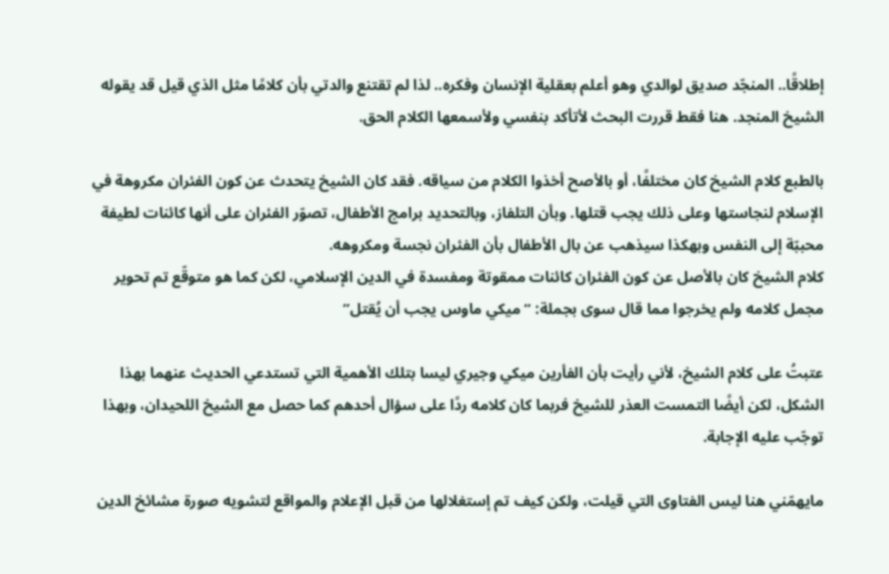إطلاقًا.. المنجّد صديق لوالدي وهو أعلم بعقلية الإنسان وفكره.. لذا لم تقتنع والدتي بأن كلامًا مثل الذي قيل قد يقوله الشيخ المنجد. هنا فقط قررت البحث لأتأكد بنفسي ولأسمعها الكلام الحق.

بالطبع كلام الشيخ كان مختلفًا، أو بالأصح أخذوا الكلام من سياقه. فقد كان الشيخ يتحدث عن كون الفئران مكروهة في الإسلام لنجاستها وعلى ذلك يجب قتلها. وبأن التلفاز، وبالتحديد برامج الأطفال، تصوّر الفئران على أنها كائنات لطيفة محببّة إلى النفس وبهكذا سيذهب عن بال الأطفال بأن الفئران نجسة ومكروهه.
كلام الشيخ كان بالأصل عن كون الفئران كائنات ممقوتة ومفسدة في الدين الإسلامي، لكن كما هو متوقّع تم تحوير مجمل كلامه ولم يخرجوا مما قال سوى بجملة: “ميكي ماوس يجب أن يُقتل”

عتبتُ على كلام الشيخ، لأني رأيت بأن الفأرين ميكي وجيري ليسا بتلك الأهمية التي تستدعي الحديث عنهما بهذا الشكل، لكن أيضًا التمست العذر للشيخ فربما كان كلامه ردًا على سؤال أحدهم كما حصل مع الشيخ اللحيدان، وبهذا توجّب عليه الإجابة.

مايهمّني هنا ليس الفتاوى التي قيلت، ولكن كيف تم إستغلالها من قبل الإعلام والمواقع لتشويه صورة مشائخ الدين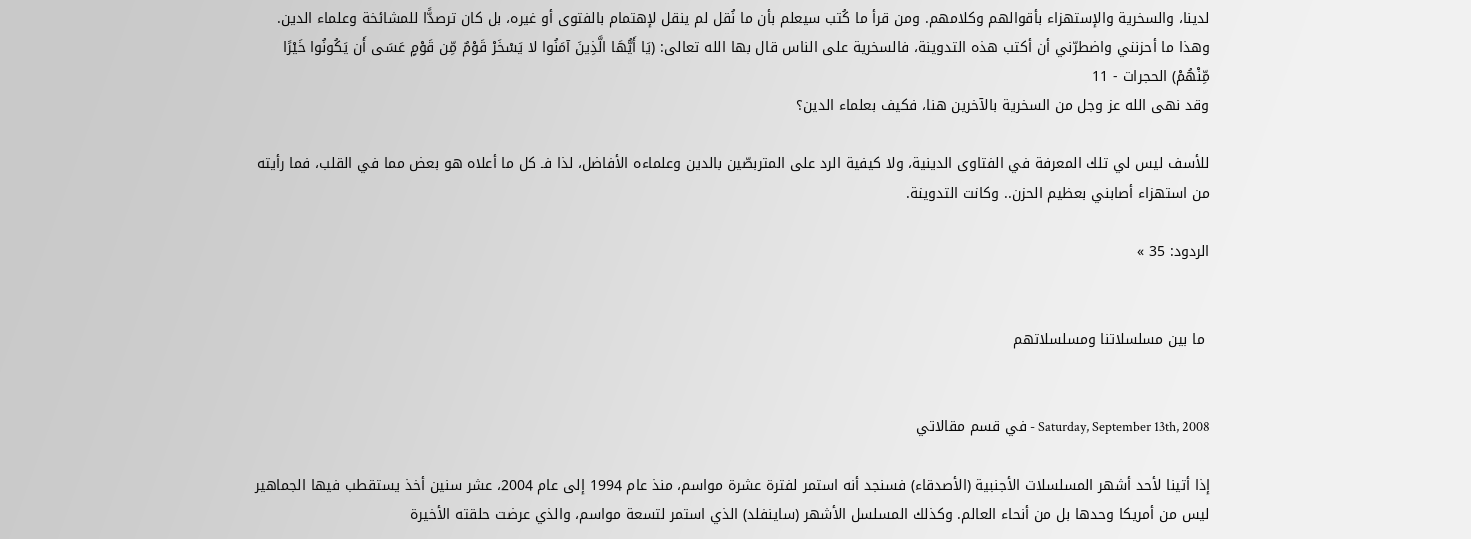لدينا، والسخرية والإستهزاء بأقوالهم وكلامهم. ومن قرأ ما كُتب سيعلم بأن ما نُقل لم ينقل لإهتمام بالفتوى أو غيره، بل كان ترصدًّا للمشائخة وعلماء الدين.
وهذا ما أحزنني واضطرّني أن أكتب هذه التدوينة، فالسخرية على الناس قال بها الله تعالى: (يَا أَيُّهَا الَّذِينَ آمَنُوا لا يَسْخَرْ قَوْمٌ مِّن قَوْمٍ عَسَى أَن يَكُونُوا خَيْرًا مِّنْهُمْ) الحجرات - 11
وقد نهى الله عز وجل من السخرية بالآخرين هنا، فكيف بعلماء الدين؟

للأسف ليس لي تلك المعرفة في الفتاوى الدينية، ولا كيفية الرد على المتربصّين بالدين وعلماءه الأفاضل، لذا فـ كل ما أعلاه هو بعض مما في القلب، فما رأيته من استهزاء أصابني بعظيم الحزن.. وكانت التدوينة.

الردود: 35 »


 ما بين مسلسلاتنا ومسلسلاتهم


Saturday, September 13th, 2008 - في قسم مقالاتي

إذا أتينا لأحد أشهر المسلسلات الأجنبية (الأصدقاء) فسنجد أنه استمر لفترة عشرة مواسم، منذ عام 1994 إلى عام 2004، عشر سنين أخذ يستقطب فيها الجماهير ليس من أمريكا وحدها بل من أنحاء العالم. وكذلك المسلسل الأشهر (ساينفلد) الذي استمر لتسعة مواسم، والذي عرضت حلقته الأخيرة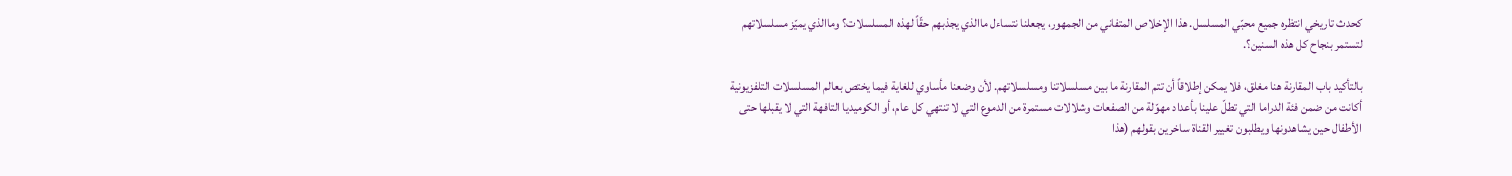كحدث تاريخي انتظره جميع محبّي المسلسل. هذا الإخلاص المتفاني من الجمهور، يجعلنا نتساءل ماالذي يجذبهم حقّاً لهذه المسلسلات؟ وماالذي يميّز مسلسلاتهم لتستمر بنجاح كل هذه السنين؟.

بالتأكيد باب المقارنة هنا مغلق، فلا يمكن إطلاقاً أن تتم المقارنة ما بين مسلسلاتنا ومسلسلاتهم. لأن وضعنا مأساوي للغاية فيما يختص بعالم المسلسلات التلفزيونية أكانت من ضمن فئة الدراما التي تطلّ علينا بأعداد مهوّلة من الصفعات وشلالات مستمرة من الدموع التي لا تنتهي كل عام، أو الكوميديا التافهة التي لا يقبلها حتى الأطفال حين يشاهدونها ويطلبون تغيير القناة ساخرين بقولهم (هذا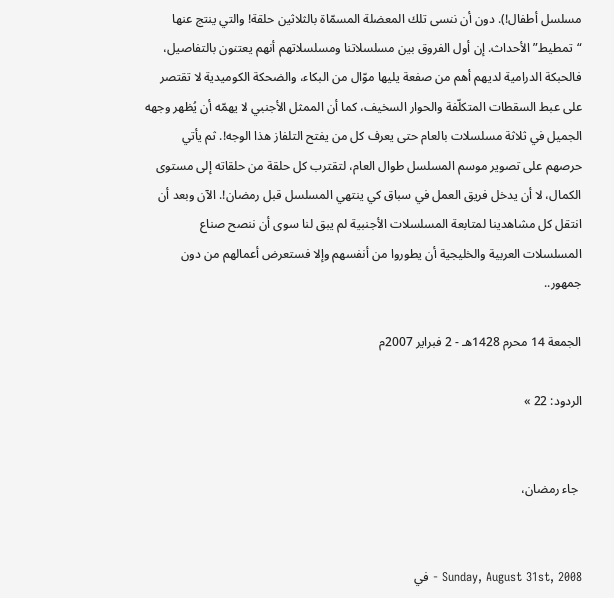مسلسل أطفال!). دون أن ننسى تلك المعضلة المسمّاة بالثلاثين حلقة! والتي ينتج عنها “تمطيط” الأحداث. إن أول الفروق بين مسلسلاتنا ومسلسلاتهم أنهم يعتنون بالتفاصيل، فالحبكة الدرامية لديهم أهم من صفعة يليها موّال من البكاء، والضحكة الكوميدية لا تقتصر على عبط السقطات المتكلّفة والحوار السخيف، كما أن الممثل الأجنبي لا يهمّه أن يُظهر وجهه الجميل في ثلاثة مسلسلات بالعام حتى يعرف كل من يفتح التلفاز هذا الوجه!. ثم يأتي حرصهم على تصوير موسم المسلسل طوال العام، لتقترب كل حلقة من حلقاته إلى مستوى الكمال، لا أن يدخل فريق العمل في سباق كي ينتهي المسلسل قبل رمضان!. الآن وبعد أن انتقل كل مشاهدينا لمتابعة المسلسلات الأجنبية لم يبق لنا سوى أن ننصح صناع المسلسلات العربية والخليجية أن يطوروا من أنفسهم وإلا فستعرض أعمالهم من دون جمهور..

الجمعة 14 محرم 1428هـ - 2 فبراير 2007م

الردود: 22 »


 جاء رمضان،


Sunday, August 31st, 2008 - في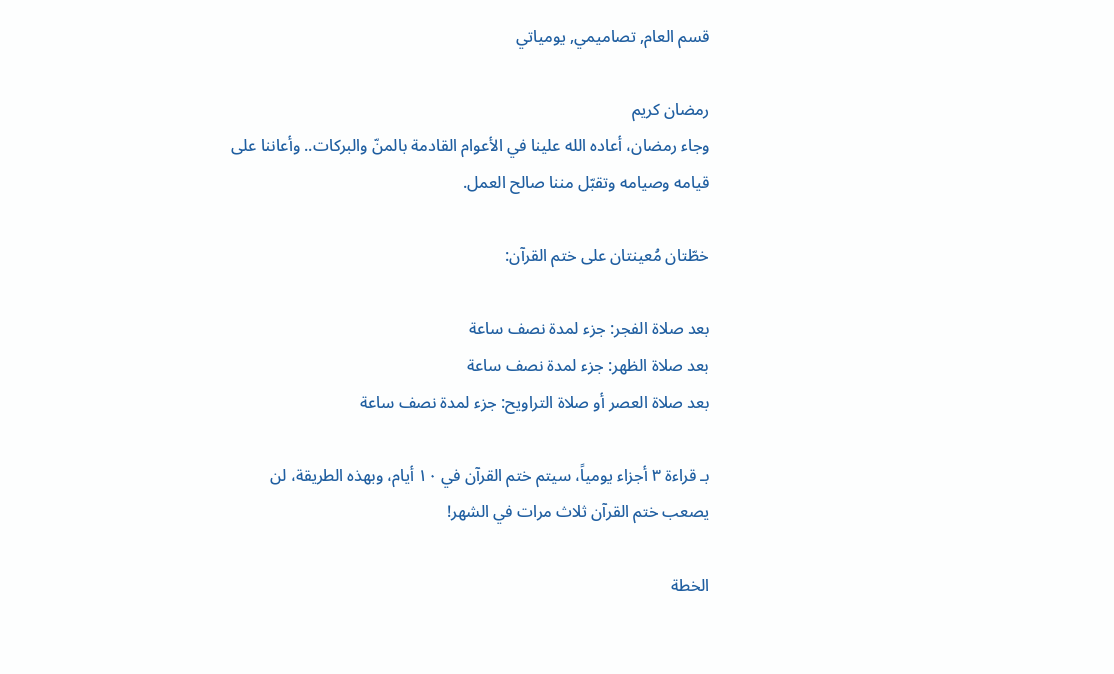قسم العام, تصاميمي, يومياتي

رمضان كريم
وجاء رمضان، أعاده الله علينا في الأعوام القادمة بالمنّ والبركات.. وأعاننا على قيامه وصيامه وتقبّل مننا صالح العمل.

خطّتان مُعينتان على ختم القرآن:

بعد صلاة الفجر: جزء لمدة نصف ساعة
بعد صلاة الظهر: جزء لمدة نصف ساعة
بعد صلاة العصر أو صلاة التراويح: جزء لمدة نصف ساعة

بـ قراءة ٣ أجزاء يومياً، سيتم ختم القرآن في ١٠ أيام، وبهذه الطريقة، لن يصعب ختم القرآن ثلاث مرات في الشهر!

الخطة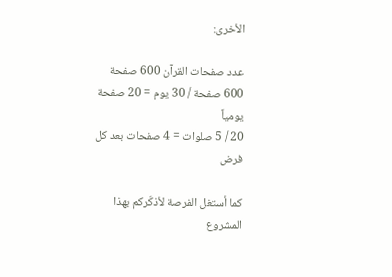الأخرى:

عدد صفحات القرآن 600 صفحة
600 صفحة / 30 يوم = 20 صفحة يومياً
20 / 5 صلوات = 4 صفحات بعد كل فرض

كما أستغل الفرصة لأذكّركم بهذا المشروع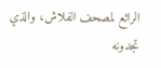الرائع لمصحف الفلاش، والذي تجدونه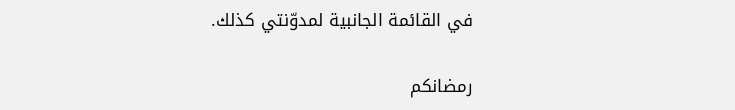في القائمة الجانبية لمدوّنتي كذلك.

رمضانكم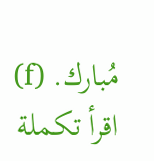مُبارك. (f)
اقرأ تكملة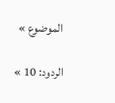الموضوع »

الردود: 10 »